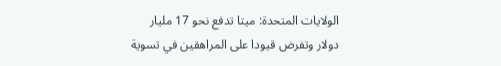الولايات المتحدة: ميتا تدفع نحو 17 مليار دولار وتفرض قيودا على المراهقين في تسوية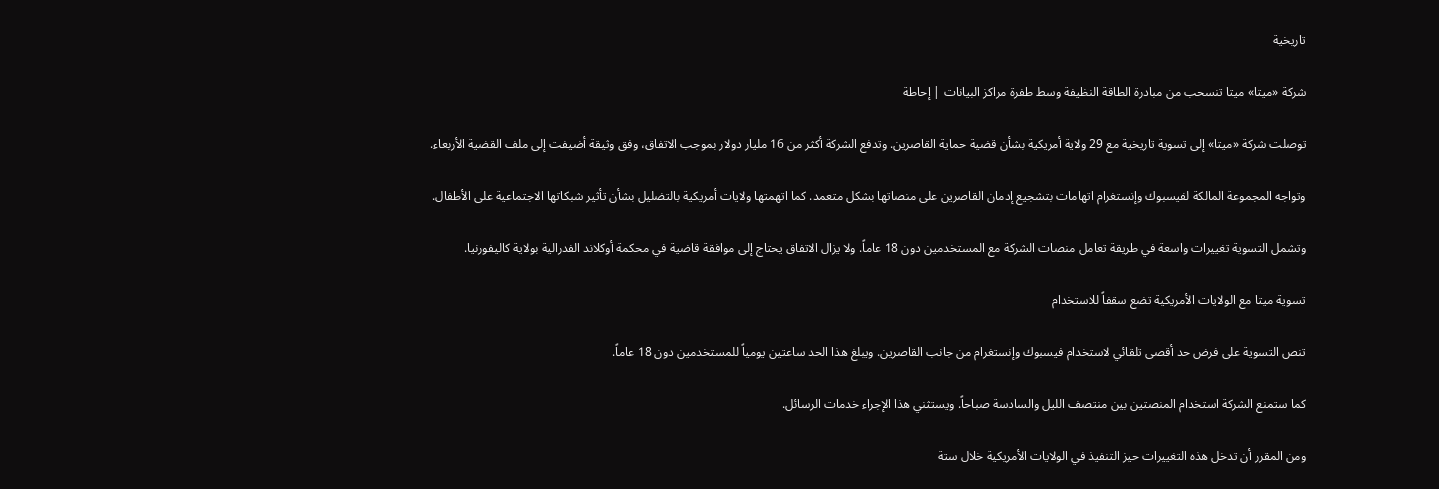تاريخية

شركة «ميتا» ميتا تنسحب من مبادرة الطاقة النظيفة وسط طفرة مراكز البيانات | إحاطة

توصلت شركة «ميتا» إلى تسوية تاريخية مع 29 ولاية أمريكية بشأن قضية حماية القاصرين. وتدفع الشركة أكثر من 16 مليار دولار بموجب الاتفاق، وفق وثيقة أضيفت إلى ملف القضية الأربعاء.

وتواجه المجموعة المالكة لفيسبوك وإنستغرام اتهامات بتشجيع إدمان القاصرين على منصاتها بشكل متعمد. كما اتهمتها ولايات أمريكية بالتضليل بشأن تأثير شبكاتها الاجتماعية على الأطفال.

وتشمل التسوية تغييرات واسعة في طريقة تعامل منصات الشركة مع المستخدمين دون 18 عاماً. ولا يزال الاتفاق يحتاج إلى موافقة قاضية في محكمة أوكلاند الفدرالية بولاية كاليفورنيا.

تسوية ميتا مع الولايات الأمريكية تضع سقفاً للاستخدام

تنص التسوية على فرض حد أقصى تلقائي لاستخدام فيسبوك وإنستغرام من جانب القاصرين. ويبلغ هذا الحد ساعتين يومياً للمستخدمين دون 18 عاماً.

كما ستمنع الشركة استخدام المنصتين بين منتصف الليل والسادسة صباحاً. ويستثني هذا الإجراء خدمات الرسائل.

ومن المقرر أن تدخل هذه التغييرات حيز التنفيذ في الولايات الأمريكية خلال ستة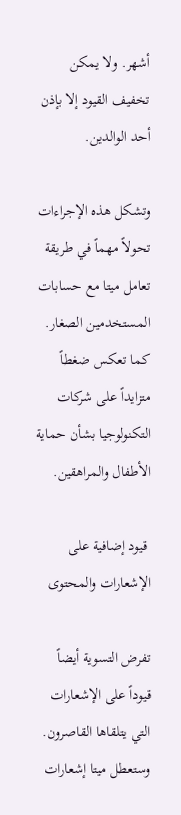أشهر. ولا يمكن تخفيف القيود إلا بإذن أحد الوالدين.

وتشكل هذه الإجراءات تحولاً مهماً في طريقة تعامل ميتا مع حسابات المستخدمين الصغار. كما تعكس ضغطاً متزايداً على شركات التكنولوجيا بشأن حماية الأطفال والمراهقين.

 قيود إضافية على الإشعارات والمحتوى

تفرض التسوية أيضاً قيوداً على الإشعارات التي يتلقاها القاصرون. وستعطل ميتا إشعارات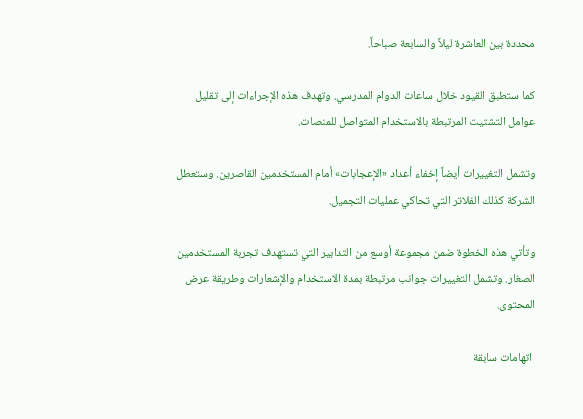محددة بين العاشرة ليلاً والسابعة صباحاً.

كما ستطبق القيود خلال ساعات الدوام المدرسي. وتهدف هذه الإجراءات إلى تقليل عوامل التشتيت المرتبطة بالاستخدام المتواصل للمنصات.

وتشمل التغييرات أيضاً إخفاء أعداد «الإعجابات» أمام المستخدمين القاصرين. وستعطل الشركة كذلك الفلاتر التي تحاكي عمليات التجميل.

وتأتي هذه الخطوة ضمن مجموعة أوسع من التدابير التي تستهدف تجربة المستخدمين الصغار. وتشمل التغييرات جوانب مرتبطة بمدة الاستخدام والإشعارات وطريقة عرض المحتوى.

 اتهامات سابقة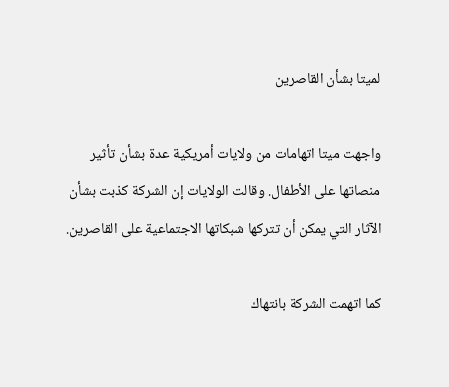لميتا بشأن القاصرين

واجهت ميتا اتهامات من ولايات أمريكية عدة بشأن تأثير منصاتها على الأطفال. وقالت الولايات إن الشركة كذبت بشأن الآثار التي يمكن أن تتركها شبكاتها الاجتماعية على القاصرين.

كما اتهمت الشركة بانتهاك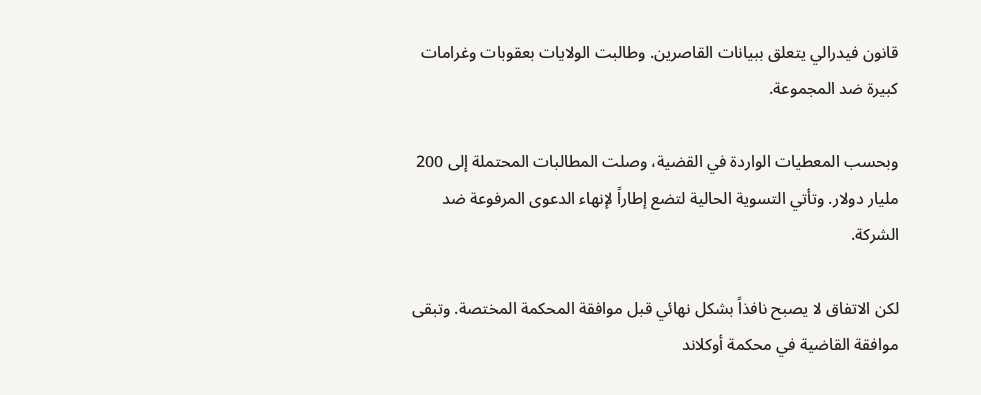قانون فيدرالي يتعلق ببيانات القاصرين. وطالبت الولايات بعقوبات وغرامات كبيرة ضد المجموعة.

وبحسب المعطيات الواردة في القضية، وصلت المطالبات المحتملة إلى 200 مليار دولار. وتأتي التسوية الحالية لتضع إطاراً لإنهاء الدعوى المرفوعة ضد الشركة.

لكن الاتفاق لا يصبح نافذاً بشكل نهائي قبل موافقة المحكمة المختصة. وتبقى موافقة القاضية في محكمة أوكلاند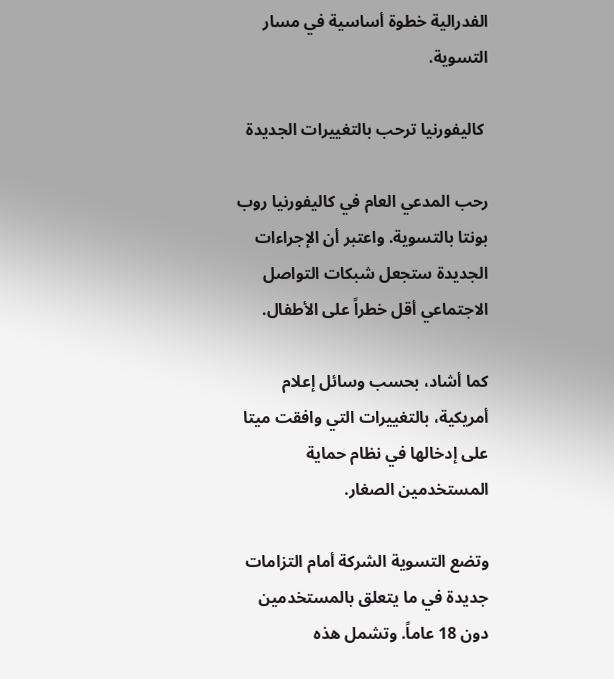الفدرالية خطوة أساسية في مسار التسوية.

 كاليفورنيا ترحب بالتغييرات الجديدة

رحب المدعي العام في كاليفورنيا روب بونتا بالتسوية. واعتبر أن الإجراءات الجديدة ستجعل شبكات التواصل الاجتماعي أقل خطراً على الأطفال.

كما أشاد، بحسب وسائل إعلام أمريكية، بالتغييرات التي وافقت ميتا على إدخالها في نظام حماية المستخدمين الصغار.

وتضع التسوية الشركة أمام التزامات جديدة في ما يتعلق بالمستخدمين دون 18 عاماً. وتشمل هذه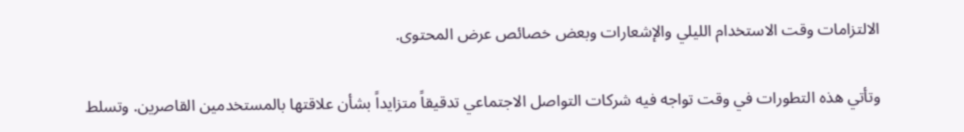الالتزامات وقت الاستخدام الليلي والإشعارات وبعض خصائص عرض المحتوى.

وتأتي هذه التطورات في وقت تواجه فيه شركات التواصل الاجتماعي تدقيقاً متزايداً بشأن علاقتها بالمستخدمين القاصرين. وتسلط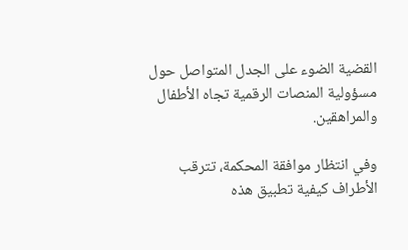القضية الضوء على الجدل المتواصل حول مسؤولية المنصات الرقمية تجاه الأطفال والمراهقين.

وفي انتظار موافقة المحكمة، تترقب الأطراف كيفية تطبيق هذه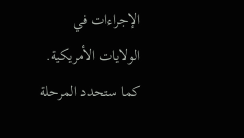الإجراءات في الولايات الأمريكية. كما ستحدد المرحلة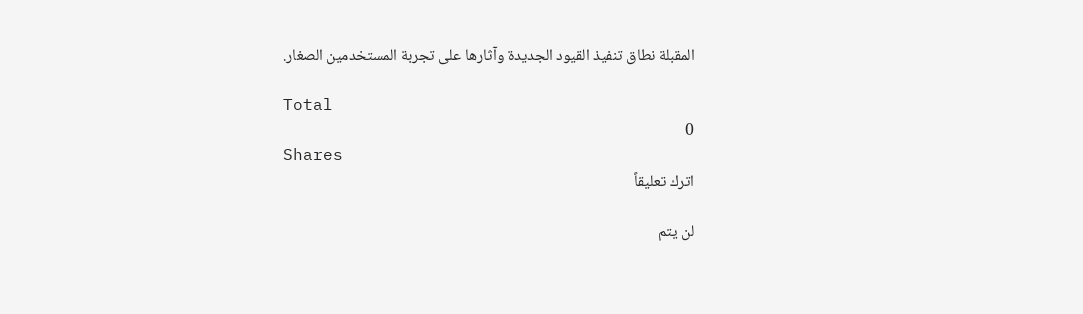المقبلة نطاق تنفيذ القيود الجديدة وآثارها على تجربة المستخدمين الصغار.

Total
0
Shares
اترك تعليقاً

لن يتم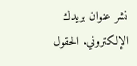نشر عنوان بريدك الإلكتروني. الحقول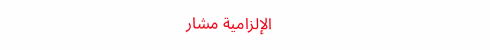الإلزامية مشار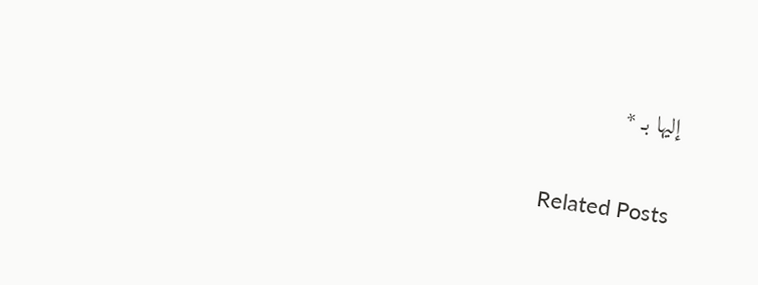إليها بـ *

Related Posts